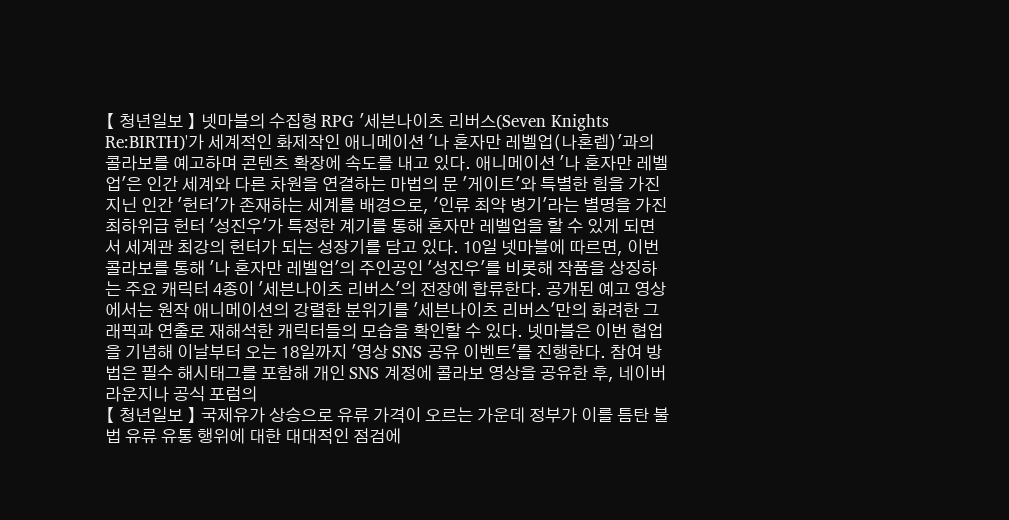【 청년일보 】 넷마블의 수집형 RPG '세븐나이츠 리버스(Seven Knights Re:BIRTH)'가 세계적인 화제작인 애니메이션 '나 혼자만 레벨업(나혼렙)'과의 콜라보를 예고하며 콘텐츠 확장에 속도를 내고 있다. 애니메이션 '나 혼자만 레벨업'은 인간 세계와 다른 차원을 연결하는 마법의 문 '게이트'와 특별한 힘을 가진 지닌 인간 '헌터'가 존재하는 세계를 배경으로, '인류 최약 병기'라는 별명을 가진 최하위급 헌터 '성진우'가 특정한 계기를 통해 혼자만 레벨업을 할 수 있게 되면서 세계관 최강의 헌터가 되는 성장기를 담고 있다. 10일 넷마블에 따르면, 이번 콜라보를 통해 '나 혼자만 레벨업'의 주인공인 '성진우'를 비롯해 작품을 상징하는 주요 캐릭터 4종이 '세븐나이츠 리버스'의 전장에 합류한다. 공개된 예고 영상에서는 원작 애니메이션의 강렬한 분위기를 '세븐나이츠 리버스'만의 화려한 그래픽과 연출로 재해석한 캐릭터들의 모습을 확인할 수 있다. 넷마블은 이번 협업을 기념해 이날부터 오는 18일까지 '영상 SNS 공유 이벤트'를 진행한다. 참여 방법은 필수 해시태그를 포함해 개인 SNS 계정에 콜라보 영상을 공유한 후, 네이버 라운지나 공식 포럼의
【 청년일보 】 국제유가 상승으로 유류 가격이 오르는 가운데 정부가 이를 틈탄 불법 유류 유통 행위에 대한 대대적인 점검에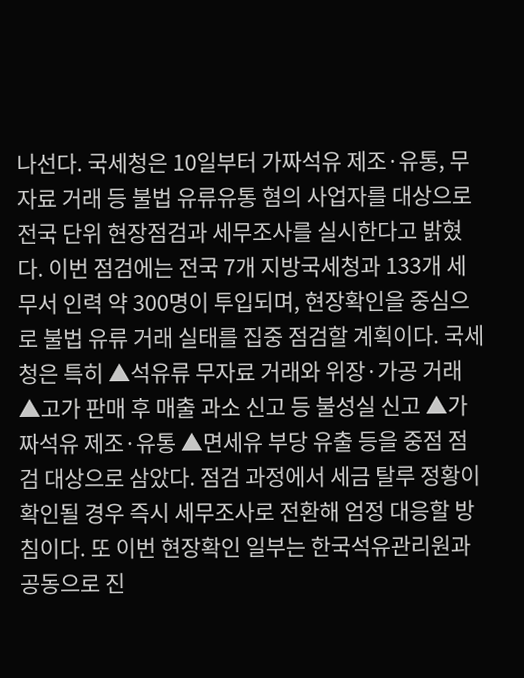나선다. 국세청은 10일부터 가짜석유 제조·유통, 무자료 거래 등 불법 유류유통 혐의 사업자를 대상으로 전국 단위 현장점검과 세무조사를 실시한다고 밝혔다. 이번 점검에는 전국 7개 지방국세청과 133개 세무서 인력 약 300명이 투입되며, 현장확인을 중심으로 불법 유류 거래 실태를 집중 점검할 계획이다. 국세청은 특히 ▲석유류 무자료 거래와 위장·가공 거래 ▲고가 판매 후 매출 과소 신고 등 불성실 신고 ▲가짜석유 제조·유통 ▲면세유 부당 유출 등을 중점 점검 대상으로 삼았다. 점검 과정에서 세금 탈루 정황이 확인될 경우 즉시 세무조사로 전환해 엄정 대응할 방침이다. 또 이번 현장확인 일부는 한국석유관리원과 공동으로 진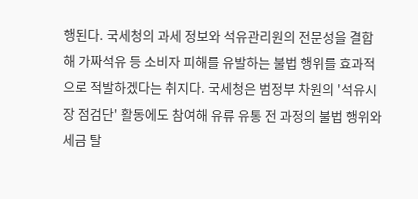행된다. 국세청의 과세 정보와 석유관리원의 전문성을 결합해 가짜석유 등 소비자 피해를 유발하는 불법 행위를 효과적으로 적발하겠다는 취지다. 국세청은 범정부 차원의 '석유시장 점검단' 활동에도 참여해 유류 유통 전 과정의 불법 행위와 세금 탈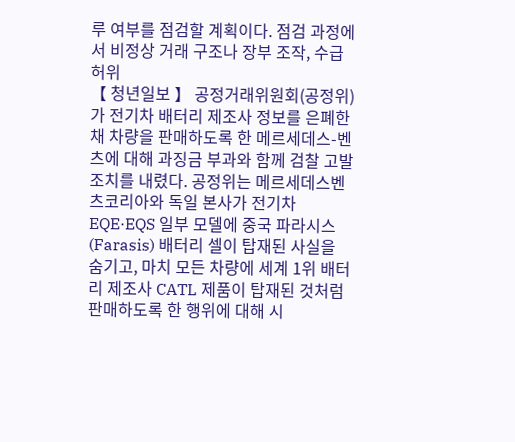루 여부를 점검할 계획이다. 점검 과정에서 비정상 거래 구조나 장부 조작, 수급 허위
【 청년일보 】 공정거래위원회(공정위)가 전기차 배터리 제조사 정보를 은폐한 채 차량을 판매하도록 한 메르세데스-벤츠에 대해 과징금 부과와 함께 검찰 고발 조치를 내렸다. 공정위는 메르세데스벤츠코리아와 독일 본사가 전기차 EQE·EQS 일부 모델에 중국 파라시스(Farasis) 배터리 셀이 탑재된 사실을 숨기고, 마치 모든 차량에 세계 1위 배터리 제조사 CATL 제품이 탑재된 것처럼 판매하도록 한 행위에 대해 시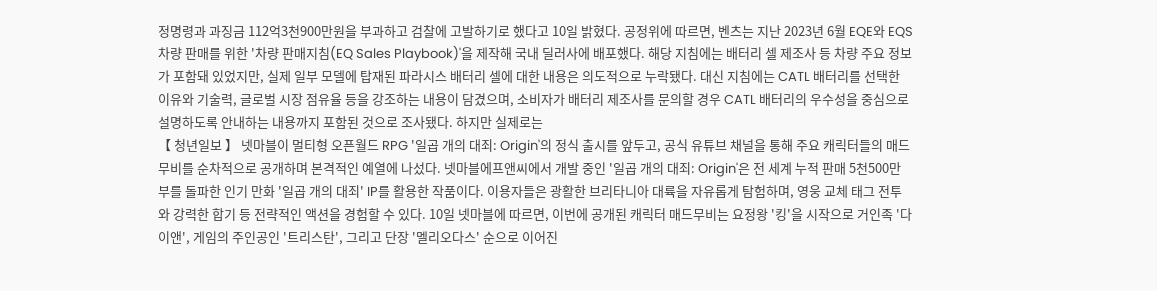정명령과 과징금 112억3천900만원을 부과하고 검찰에 고발하기로 했다고 10일 밝혔다. 공정위에 따르면, 벤츠는 지난 2023년 6월 EQE와 EQS 차량 판매를 위한 '차량 판매지침(EQ Sales Playbook)'을 제작해 국내 딜러사에 배포했다. 해당 지침에는 배터리 셀 제조사 등 차량 주요 정보가 포함돼 있었지만, 실제 일부 모델에 탑재된 파라시스 배터리 셀에 대한 내용은 의도적으로 누락됐다. 대신 지침에는 CATL 배터리를 선택한 이유와 기술력, 글로벌 시장 점유율 등을 강조하는 내용이 담겼으며, 소비자가 배터리 제조사를 문의할 경우 CATL 배터리의 우수성을 중심으로 설명하도록 안내하는 내용까지 포함된 것으로 조사됐다. 하지만 실제로는
【 청년일보 】 넷마블이 멀티형 오픈월드 RPG '일곱 개의 대죄: Origin'의 정식 출시를 앞두고, 공식 유튜브 채널을 통해 주요 캐릭터들의 매드무비를 순차적으로 공개하며 본격적인 예열에 나섰다. 넷마블에프앤씨에서 개발 중인 '일곱 개의 대죄: Origin'은 전 세계 누적 판매 5천500만 부를 돌파한 인기 만화 '일곱 개의 대죄' IP를 활용한 작품이다. 이용자들은 광활한 브리타니아 대륙을 자유롭게 탐험하며, 영웅 교체 태그 전투와 강력한 합기 등 전략적인 액션을 경험할 수 있다. 10일 넷마블에 따르면, 이번에 공개된 캐릭터 매드무비는 요정왕 '킹'을 시작으로 거인족 '다이앤', 게임의 주인공인 '트리스탄', 그리고 단장 '멜리오다스' 순으로 이어진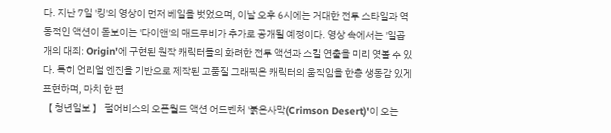다. 지난 7일 '킹'의 영상이 먼저 베일을 벗었으며, 이날 오후 6시에는 거대한 전투 스타일과 역동적인 액션이 돋보이는 '다이앤'의 매드무비가 추가로 공개될 예정이다. 영상 속에서는 '일곱 개의 대죄: Origin'에 구현된 원작 캐릭터들의 화려한 전투 액션과 스킬 연출을 미리 엿볼 수 있다. 특히 언리얼 엔진을 기반으로 제작된 고품질 그래픽은 캐릭터의 움직임을 한층 생동감 있게 표현하며, 마치 한 편
【 청년일보 】 펄어비스의 오픈월드 액션 어드벤처 '붉은사막(Crimson Desert)'이 오는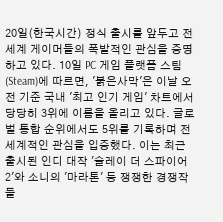20일(한국시간) 정식 출시를 앞두고 전 세계 게이머들의 폭발적인 관심을 증명하고 있다. 10일 PC 게임 플랫폼 스팀(Steam)에 따르면, '붉은사막'은 이날 오전 기준 국내 '최고 인기 게임' 차트에서 당당히 3위에 이름을 올리고 있다. 글로벌 통합 순위에서도 5위를 기록하며 전 세계적인 관심을 입증했다. 이는 최근 출시된 인디 대작 '슬레이 더 스파이어 2'와 소니의 '마라톤' 등 쟁쟁한 경쟁작들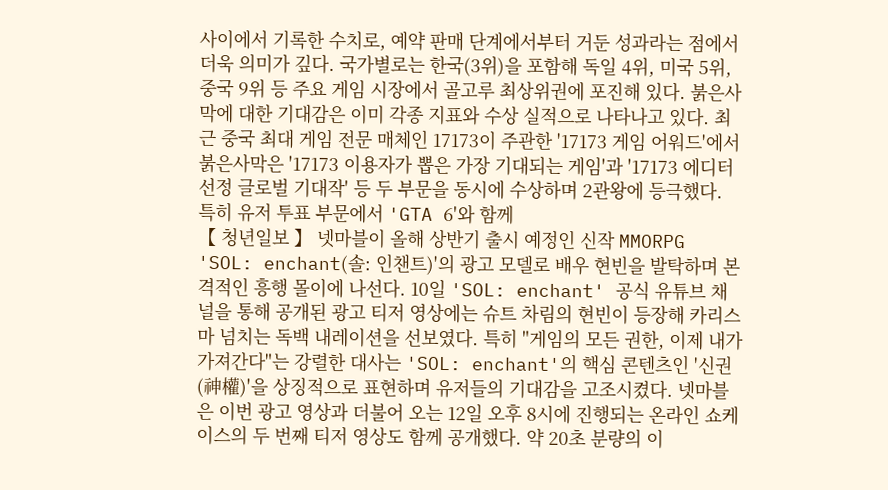사이에서 기록한 수치로, 예약 판매 단계에서부터 거둔 성과라는 점에서 더욱 의미가 깊다. 국가별로는 한국(3위)을 포함해 독일 4위, 미국 5위, 중국 9위 등 주요 게임 시장에서 골고루 최상위권에 포진해 있다. 붉은사막에 대한 기대감은 이미 각종 지표와 수상 실적으로 나타나고 있다. 최근 중국 최대 게임 전문 매체인 17173이 주관한 '17173 게임 어워드'에서 붉은사막은 '17173 이용자가 뽑은 가장 기대되는 게임'과 '17173 에디터 선정 글로벌 기대작' 등 두 부문을 동시에 수상하며 2관왕에 등극했다. 특히 유저 투표 부문에서 'GTA 6'와 함께
【 청년일보 】 넷마블이 올해 상반기 출시 예정인 신작 MMORPG 'SOL: enchant(솔: 인챈트)'의 광고 모델로 배우 현빈을 발탁하며 본격적인 흥행 몰이에 나선다. 10일 'SOL: enchant' 공식 유튜브 채널을 통해 공개된 광고 티저 영상에는 슈트 차림의 현빈이 등장해 카리스마 넘치는 독백 내레이션을 선보였다. 특히 "게임의 모든 권한, 이제 내가 가져간다"는 강렬한 대사는 'SOL: enchant'의 핵심 콘텐츠인 '신권(神權)'을 상징적으로 표현하며 유저들의 기대감을 고조시켰다. 넷마블은 이번 광고 영상과 더불어 오는 12일 오후 8시에 진행되는 온라인 쇼케이스의 두 번째 티저 영상도 함께 공개했다. 약 20초 분량의 이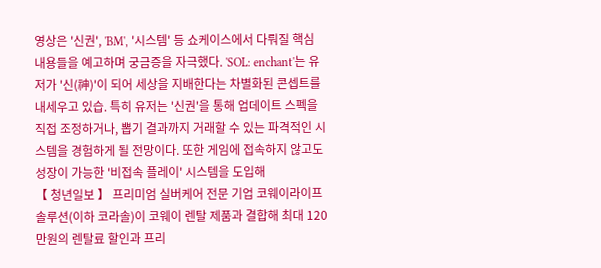영상은 '신권', 'BM', '시스템' 등 쇼케이스에서 다뤄질 핵심 내용들을 예고하며 궁금증을 자극했다. 'SOL: enchant'는 유저가 '신(神)'이 되어 세상을 지배한다는 차별화된 콘셉트를 내세우고 있습. 특히 유저는 '신권'을 통해 업데이트 스펙을 직접 조정하거나, 뽑기 결과까지 거래할 수 있는 파격적인 시스템을 경험하게 될 전망이다. 또한 게임에 접속하지 않고도 성장이 가능한 '비접속 플레이' 시스템을 도입해
【 청년일보 】 프리미엄 실버케어 전문 기업 코웨이라이프솔루션(이하 코라솔)이 코웨이 렌탈 제품과 결합해 최대 120만원의 렌탈료 할인과 프리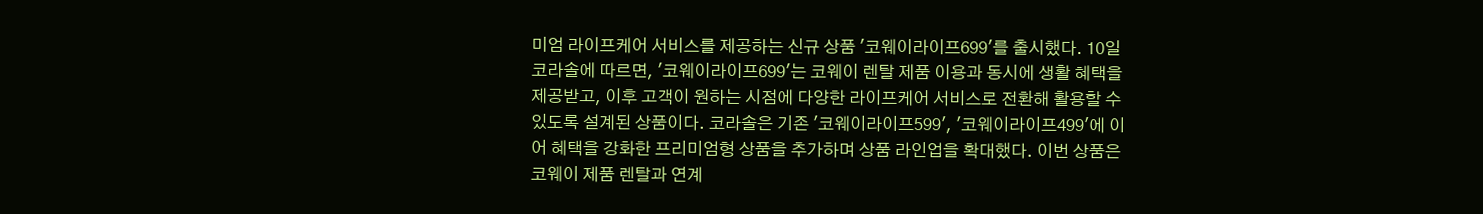미엄 라이프케어 서비스를 제공하는 신규 상품 '코웨이라이프699'를 출시했다. 10일 코라솔에 따르면, '코웨이라이프699'는 코웨이 렌탈 제품 이용과 동시에 생활 혜택을 제공받고, 이후 고객이 원하는 시점에 다양한 라이프케어 서비스로 전환해 활용할 수 있도록 설계된 상품이다. 코라솔은 기존 '코웨이라이프599', '코웨이라이프499'에 이어 혜택을 강화한 프리미엄형 상품을 추가하며 상품 라인업을 확대했다. 이번 상품은 코웨이 제품 렌탈과 연계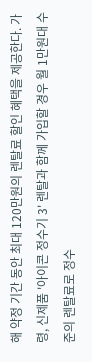해 약정 기간 동안 최대 120만원의 렌탈료 할인 혜택을 제공한다. 가령, 신제품 '아이콘 정수기 3' 렌탈과 함께 가입할 경우 월 1만원대 수준의 렌탈료로 정수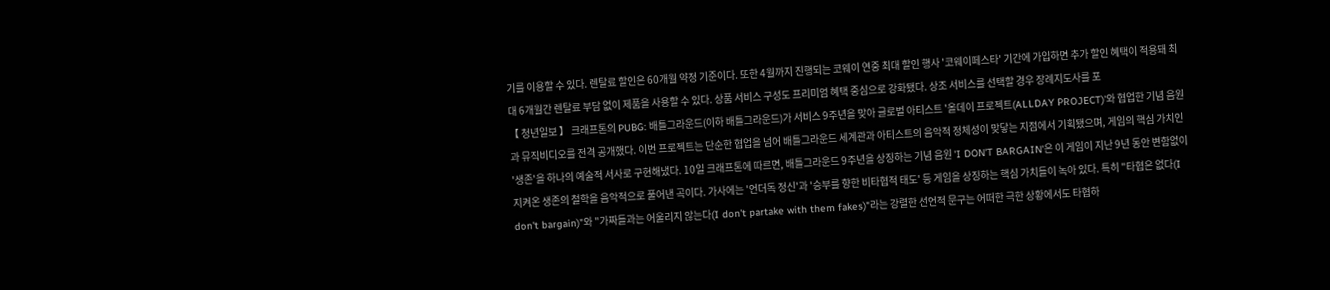기를 이용할 수 있다. 렌탈료 할인은 60개월 약정 기준이다. 또한 4월까지 진행되는 코웨이 연중 최대 할인 행사 '코웨이페스타' 기간에 가입하면 추가 할인 혜택이 적용돼 최대 6개월간 렌탈료 부담 없이 제품을 사용할 수 있다. 상품 서비스 구성도 프리미엄 혜택 중심으로 강화됐다. 상조 서비스를 선택할 경우 장례지도사를 포
【 청년일보 】 크래프톤의 PUBG: 배틀그라운드(이하 배틀그라운드)가 서비스 9주년을 맞아 글로벌 아티스트 '올데이 프로젝트(ALLDAY PROJECT)'와 협업한 기념 음원과 뮤직비디오를 전격 공개했다. 이번 프로젝트는 단순한 협업을 넘어 배틀그라운드 세계관과 아티스트의 음악적 정체성이 맞닿는 지점에서 기획됐으며, 게임의 핵심 가치인 '생존'을 하나의 예술적 서사로 구현해냈다. 10일 크래프톤에 따르면, 배틀그라운드 9주년을 상징하는 기념 음원 'I DON'T BARGAIN'은 이 게임이 지난 9년 동안 변함없이 지켜온 생존의 철학을 음악적으로 풀어낸 곡이다. 가사에는 '언더독 정신'과 '승부를 향한 비타협적 태도' 등 게임을 상징하는 핵심 가치들이 녹아 있다. 특히 "타협은 없다(I don't bargain)"와 "가짜들과는 어울리지 않는다(I don't partake with them fakes)"라는 강렬한 선언적 문구는 어떠한 극한 상황에서도 타협하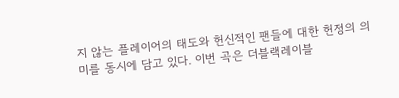지 않는 플레이어의 태도와 헌신적인 팬들에 대한 헌정의 의미를 동시에 담고 있다. 이번 곡은 더블랙레이블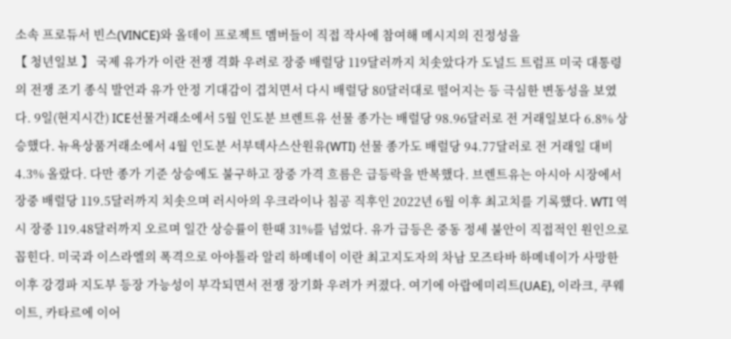소속 프로듀서 빈스(VINCE)와 올데이 프로젝트 멤버들이 직접 작사에 참여해 메시지의 진정성을
【 청년일보 】 국제 유가가 이란 전쟁 격화 우려로 장중 배럴당 119달러까지 치솟았다가 도널드 트럼프 미국 대통령의 전쟁 조기 종식 발언과 유가 안정 기대감이 겹치면서 다시 배럴당 80달러대로 떨어지는 등 극심한 변동성을 보였다. 9일(현지시간) ICE선물거래소에서 5월 인도분 브렌트유 선물 종가는 배럴당 98.96달러로 전 거래일보다 6.8% 상승했다. 뉴욕상품거래소에서 4월 인도분 서부텍사스산원유(WTI) 선물 종가도 배럴당 94.77달러로 전 거래일 대비 4.3% 올랐다. 다만 종가 기준 상승에도 불구하고 장중 가격 흐름은 급등락을 반복했다. 브렌트유는 아시아 시장에서 장중 배럴당 119.5달러까지 치솟으며 러시아의 우크라이나 침공 직후인 2022년 6월 이후 최고치를 기록했다. WTI 역시 장중 119.48달러까지 오르며 일간 상승률이 한때 31%를 넘었다. 유가 급등은 중동 정세 불안이 직접적인 원인으로 꼽힌다. 미국과 이스라엘의 폭격으로 아야톨라 알리 하메네이 이란 최고지도자의 차남 모즈타바 하메네이가 사망한 이후 강경파 지도부 등장 가능성이 부각되면서 전쟁 장기화 우려가 커졌다. 여기에 아랍에미리트(UAE), 이라크, 쿠웨이트, 카타르에 이어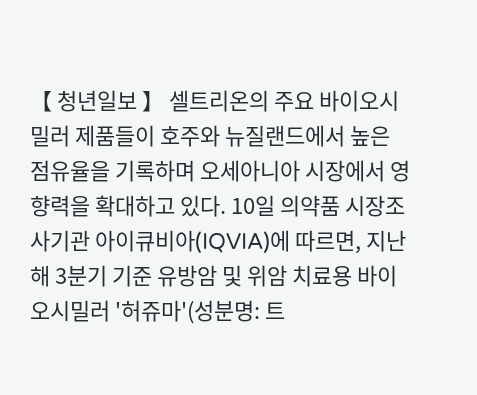【 청년일보 】 셀트리온의 주요 바이오시밀러 제품들이 호주와 뉴질랜드에서 높은 점유율을 기록하며 오세아니아 시장에서 영향력을 확대하고 있다. 10일 의약품 시장조사기관 아이큐비아(IQVIA)에 따르면, 지난해 3분기 기준 유방암 및 위암 치료용 바이오시밀러 '허쥬마'(성분명: 트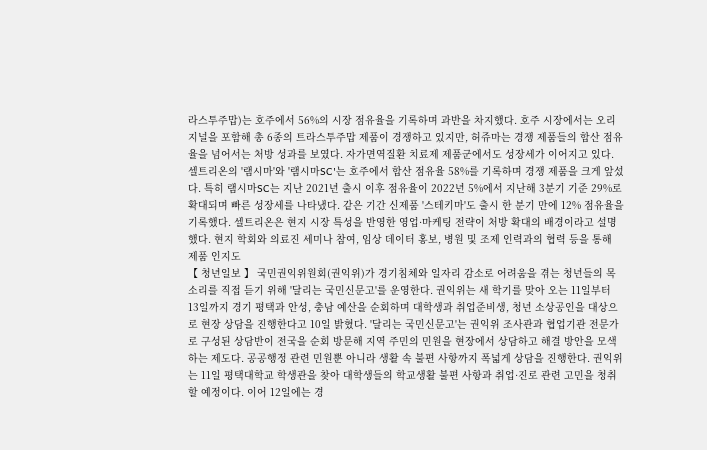라스투주맙)는 호주에서 56%의 시장 점유율을 기록하며 과반을 차지했다. 호주 시장에서는 오리지널을 포함해 총 6종의 트라스투주맙 제품이 경쟁하고 있지만, 허쥬마는 경쟁 제품들의 합산 점유율을 넘어서는 처방 성과를 보였다. 자가면역질환 치료제 제품군에서도 성장세가 이어지고 있다. 셀트리온의 '램시마'와 '램시마SC'는 호주에서 합산 점유율 58%를 기록하며 경쟁 제품을 크게 앞섰다. 특히 램시마SC는 지난 2021년 출시 이후 점유율이 2022년 5%에서 지난해 3분기 기준 29%로 확대되며 빠른 성장세를 나타냈다. 같은 기간 신제품 '스테키마'도 출시 한 분기 만에 12% 점유율을 기록했다. 셀트리온은 현지 시장 특성을 반영한 영업·마케팅 전략이 처방 확대의 배경이라고 설명했다. 현지 학회와 의료진 세미나 참여, 임상 데이터 홍보, 병원 및 조제 인력과의 협력 등을 통해 제품 인지도
【 청년일보 】 국민권익위원회(권익위)가 경기침체와 일자리 감소로 어려움을 겪는 청년들의 목소리를 직접 듣기 위해 '달리는 국민신문고'를 운영한다. 권익위는 새 학기를 맞아 오는 11일부터 13일까지 경기 평택과 안성, 충남 예산을 순회하며 대학생과 취업준비생, 청년 소상공인을 대상으로 현장 상담을 진행한다고 10일 밝혔다. '달리는 국민신문고'는 권익위 조사관과 협업기관 전문가로 구성된 상담반이 전국을 순회 방문해 지역 주민의 민원을 현장에서 상담하고 해결 방안을 모색하는 제도다. 공공행정 관련 민원뿐 아니라 생활 속 불편 사항까지 폭넓게 상담을 진행한다. 권익위는 11일 평택대학교 학생관을 찾아 대학생들의 학교생활 불편 사항과 취업·진로 관련 고민을 청취할 예정이다. 이어 12일에는 경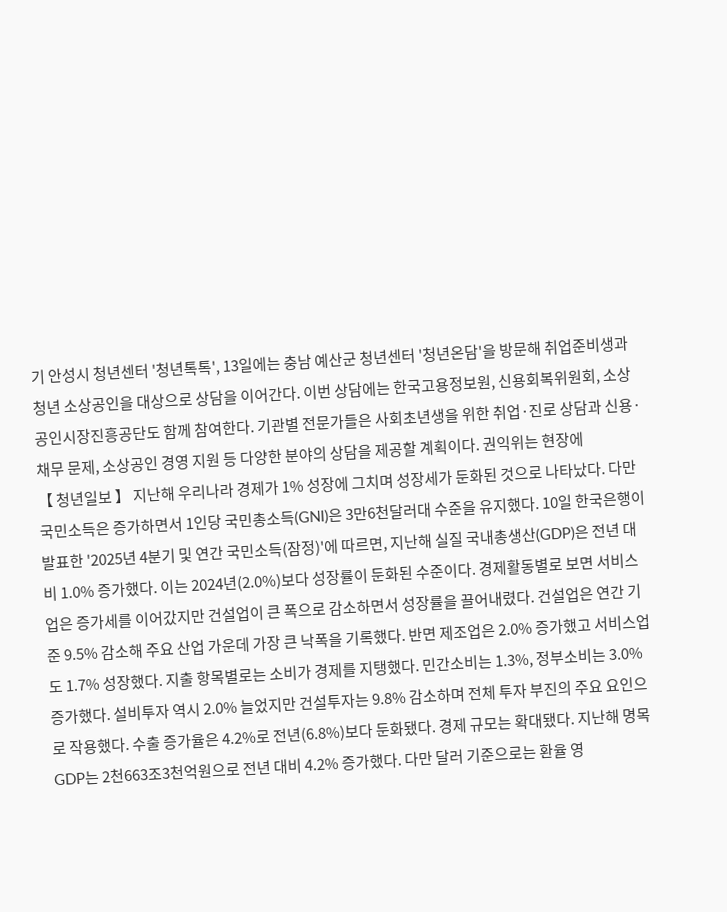기 안성시 청년센터 '청년톡톡', 13일에는 충남 예산군 청년센터 '청년온담'을 방문해 취업준비생과 청년 소상공인을 대상으로 상담을 이어간다. 이번 상담에는 한국고용정보원, 신용회복위원회, 소상공인시장진흥공단도 함께 참여한다. 기관별 전문가들은 사회초년생을 위한 취업·진로 상담과 신용·채무 문제, 소상공인 경영 지원 등 다양한 분야의 상담을 제공할 계획이다. 권익위는 현장에
【 청년일보 】 지난해 우리나라 경제가 1% 성장에 그치며 성장세가 둔화된 것으로 나타났다. 다만 국민소득은 증가하면서 1인당 국민총소득(GNI)은 3만6천달러대 수준을 유지했다. 10일 한국은행이 발표한 '2025년 4분기 및 연간 국민소득(잠정)'에 따르면, 지난해 실질 국내총생산(GDP)은 전년 대비 1.0% 증가했다. 이는 2024년(2.0%)보다 성장률이 둔화된 수준이다. 경제활동별로 보면 서비스업은 증가세를 이어갔지만 건설업이 큰 폭으로 감소하면서 성장률을 끌어내렸다. 건설업은 연간 기준 9.5% 감소해 주요 산업 가운데 가장 큰 낙폭을 기록했다. 반면 제조업은 2.0% 증가했고 서비스업도 1.7% 성장했다. 지출 항목별로는 소비가 경제를 지탱했다. 민간소비는 1.3%, 정부소비는 3.0% 증가했다. 설비투자 역시 2.0% 늘었지만 건설투자는 9.8% 감소하며 전체 투자 부진의 주요 요인으로 작용했다. 수출 증가율은 4.2%로 전년(6.8%)보다 둔화됐다. 경제 규모는 확대됐다. 지난해 명목 GDP는 2천663조3천억원으로 전년 대비 4.2% 증가했다. 다만 달러 기준으로는 환율 영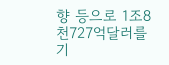향 등으로 1조8천727억달러를 기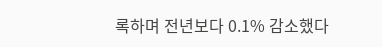록하며 전년보다 0.1% 감소했다